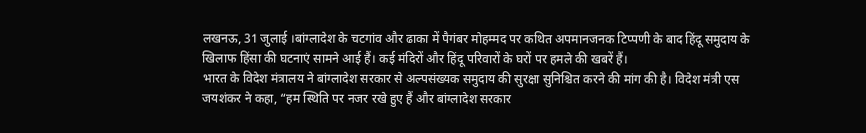लखनऊ, 31 जुलाई ।बांग्लादेश के चटगांव और ढाका में पैगंबर मोहम्मद पर कथित अपमानजनक टिप्पणी के बाद हिंदू समुदाय के खिलाफ हिंसा की घटनाएं सामने आई हैं। कई मंदिरों और हिंदू परिवारों के घरों पर हमले की खबरें हैं।
भारत के विदेश मंत्रालय ने बांग्लादेश सरकार से अल्पसंख्यक समुदाय की सुरक्षा सुनिश्चित करने की मांग की है। विदेश मंत्री एस जयशंकर ने कहा, “हम स्थिति पर नजर रखे हुए हैं और बांग्लादेश सरकार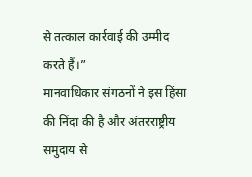से तत्काल कार्रवाई की उम्मीद करते हैं।”
मानवाधिकार संगठनों ने इस हिंसा की निंदा की है और अंतरराष्ट्रीय समुदाय से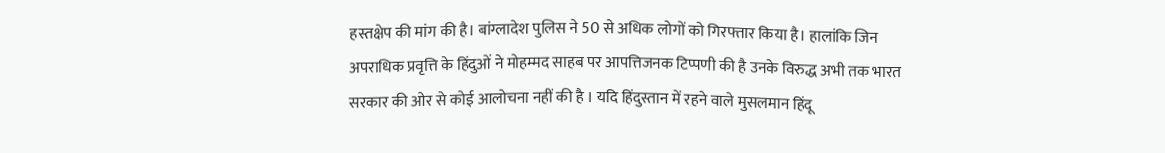हस्तक्षेप की मांग की है। बांग्लादेश पुलिस ने 50 से अधिक लोगों को गिरफ्तार किया है। हालांकि जिन अपराधिक प्रवृत्ति के हिंदुओं ने मोहम्मद साहब पर आपत्तिजनक टिप्पणी की है उनके विरुद्ध अभी तक भारत सरकार की ओर से कोई आलोचना नहीं की है । यदि हिंदुस्तान में रहने वाले मुसलमान हिंदू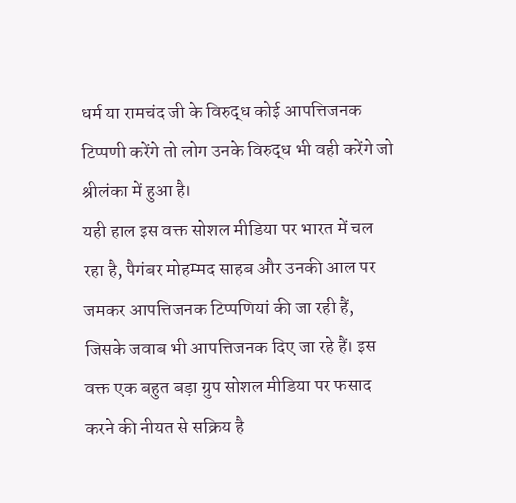धर्म या रामचंद जी के विरुद्ध कोई आपत्तिजनक टिप्पणी करेंगे तो लोग उनके विरुद्ध भी वही करेंगे जो श्रीलंका में हुआ है।
यही हाल इस वक्त सोशल मीडिया पर भारत में चल रहा है, पैगंबर मोहम्मद साहब और उनकी आल पर जमकर आपत्तिजनक टिप्पणियां की जा रही हैं, जिसके जवाब भी आपत्तिजनक दिए जा रहे हैं। इस वक्त एक बहुत बड़ा ग्रुप सोशल मीडिया पर फसाद करने की नीयत से सक्रिय है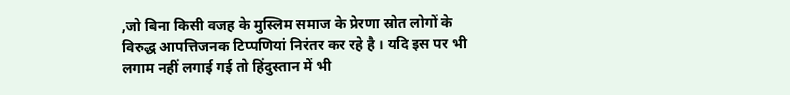,जो बिना किसी वजह के मुस्लिम समाज के प्रेरणा स्रोत लोगों के विरुद्ध आपत्तिजनक टिप्पणियां निरंतर कर रहे है । यदि इस पर भी लगाम नहीं लगाई गई तो हिंदुस्तान में भी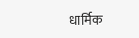धार्मिक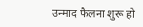उन्माद फैलना शुरू हो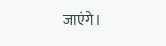जाएंगे।